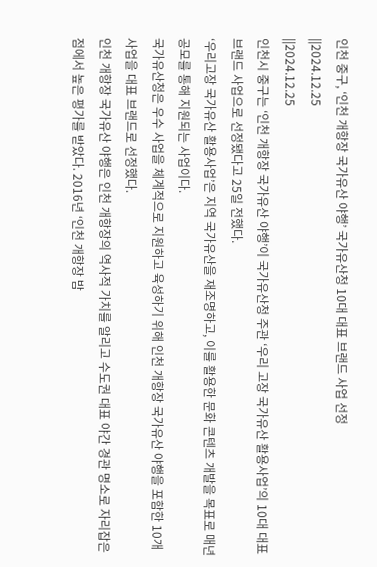인천 중구, ‘인천 개항장 국가유산 야행’ 국가유산청 10대 대표 브랜드 사업 선정
||2024.12.25
||2024.12.25
인천시 중구는 ‘인천 개항장 국가유산 야행’이 국가유산청 주관 ‘우리 고장 국가유산 활용사업’의 10대 대표 브랜드 사업으로 선정됐다고 25일 전했다.
‘우리고장 국가유산 활용사업’은 지역 국가유산을 재조명하고, 이를 활용한 문화 콘텐츠 개발을 목표로 매년 공모를 통해 지원되는 사업이다.
국가유산청은 우수 사업을 체계적으로 지원하고 육성하기 위해 인천 개항장 국가유산 야행을 포함한 10개 사업을 대표 브랜드로 선정했다.
인천 개항장 국가유산 야행은 인천 개항장의 역사적 가치를 알리고 수도권 대표 야간 경관 명소로 자리잡은 점에서 높은 평가를 받았다. 2016년 ‘인천 개항장 밤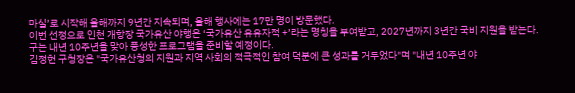마실’로 시작해 올해까지 9년간 지속되며, 올해 행사에는 17만 명이 방문했다.
이번 선정으로 인천 개항장 국가유산 야행은 ‘국가유산 유유자적 +’라는 명칭을 부여받고, 2027년까지 3년간 국비 지원을 받는다.
구는 내년 10주년을 맞아 풍성한 프로그램을 준비할 예정이다.
김정헌 구청장은 "국가유산청의 지원과 지역 사회의 적극적인 참여 덕분에 큰 성과를 거두었다"며 "내년 10주년 야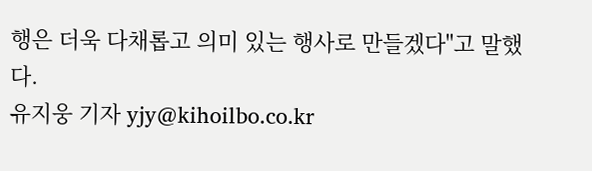행은 더욱 다채롭고 의미 있는 행사로 만들겠다"고 말했다.
유지웅 기자 yjy@kihoilbo.co.kr